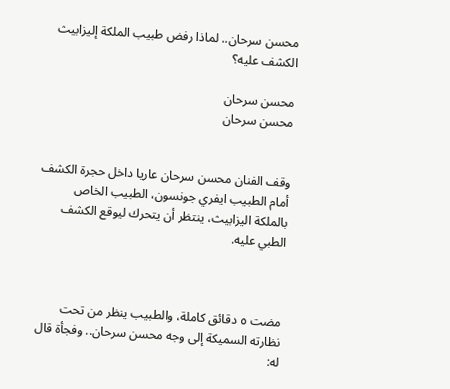محسن سرحان.. لماذا رفض طبيب الملكة إليزابيث الكشف عليه؟

محسن سرحان
محسن سرحان


وقف الفنان محسن سرحان عاريا داخل حجرة الكشف أمام الطبيب ايفري جونسون، الطبيب الخاص بالملكة اليزابيث، ينتظر أن يتحرك ليوقع الكشف الطبي عليه.



مضت ٥ دقائق كاملة، والطبيب ينظر من تحت نظارته السميكة إلى وجه محسن سرحان.. وفجأة قال له: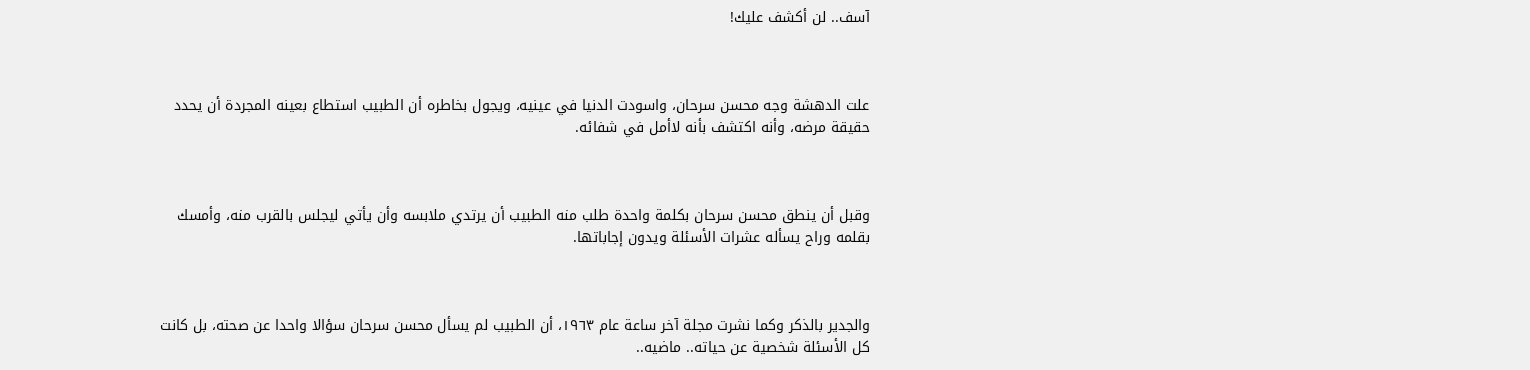آسف.. لن أكشف عليك!



علت الدهشة وجه محسن سرحان، واسودت الدنيا في عينيه، ويجول بخاطره أن الطبيب استطاع بعينه المجردة أن يحدد حقيقة مرضه، وأنه اكتشف بأنه لاأمل في شفائه.



وقبل أن ينطق محسن سرحان بكلمة واحدة طلب منه الطبيب أن يرتدي ملابسه وأن يأتي ليجلس بالقرب منه، وأمسك بقلمه وراح يسأله عشرات الأسئلة ويدون إجاباتها.



والجدير بالذكر وكما نشرت مجلة آخر ساعة عام ١٩٦٣، أن الطبيب لم يسأل محسن سرحان سؤالا واحدا عن صحته، بل كانت كل الأسئلة شخصية عن حياته.. ماضيه..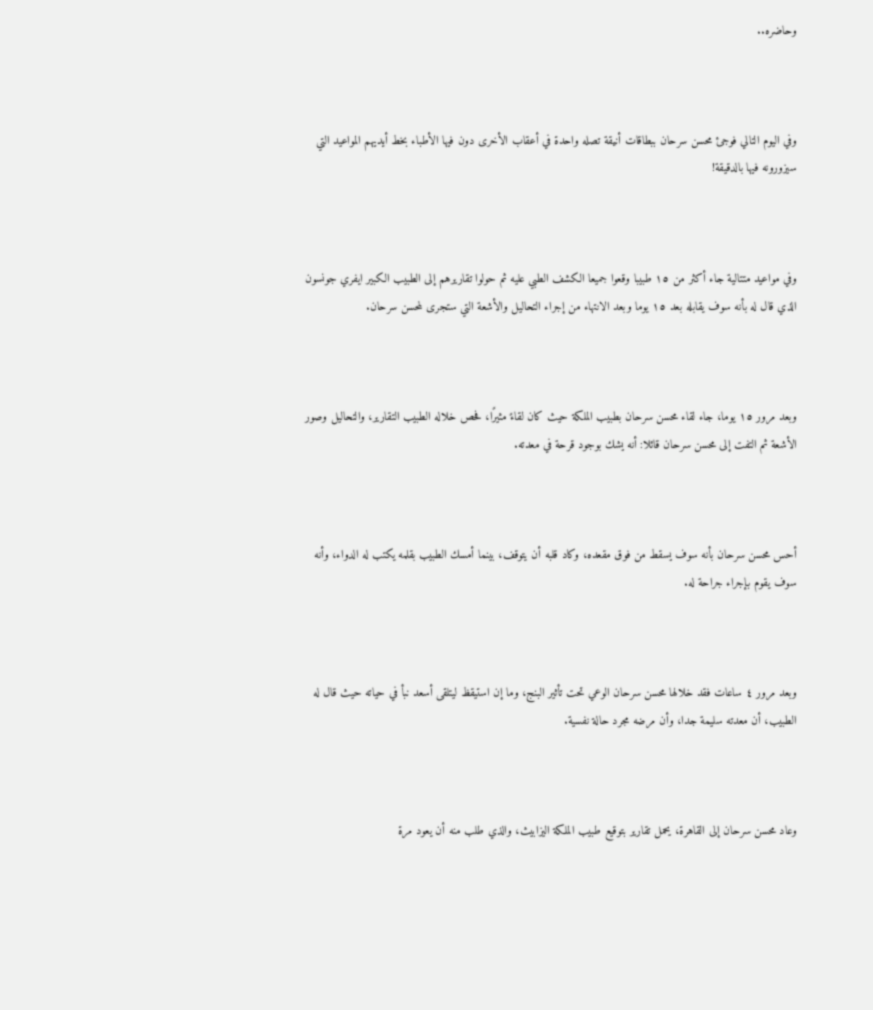وحاضره..



وفي اليوم التالي فوجئ محسن سرحان ببطاقات أنيقة تصله واحدة في أعقاب الأخرى دون فيها الأطباء بخط أيديهم المواعيد التي سيزورونه فيها بالدقيقة!



وفي مواعيد متتالية جاء أكثر من ١٥ طبيبا وقعوا جميعا الكشف الطبي عليه ثم حولوا تقاريرهم إلى الطبيب الكبير ايفري جونسون الذي قال له بأنه سوف يقابله بعد ١٥ يوما وبعد الانتهاء من إجراء التحاليل والأشعة التي ستجرى لمحسن سرحان.



وبعد مرور ١٥ يوما، جاء لقاء محسن سرحان بطبيب الملكة حيث كان لقاءً مثيرًا، فحص خلاله الطبيب التقارير، والتحاليل وصور الأشعة ثم التفت إلى محسن سرحان قائلا: أنه يشك بوجود قرحة في معدته.



أحس محسن سرحان بأنه سوف يسقط من فوق مقعده، وكاد قلبه أن يتوقف، بينما أمسك الطبيب بقلمه يكتب له الدواء، وأنه سوف يقوم بإجراء جراحة له.



وبعد مرور ٤ ساعات فقد خلالها محسن سرحان الوعي تحت تأثير البنج، وما إن استيقظ ليتلقى أسعد نبأ في حياته حيث قال له الطبيب، أن معدته سليمة جدا، وأن مرضه مجرد حالة نفسية.



وعاد محسن سرحان إلى القاهرة، يحمل تقارير بتوقيع طبيب الملكة اليزابيث، والذي طلب منه أن يعود مرة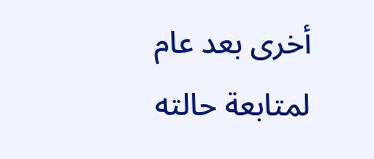أخرى بعد عام لمتابعة حالته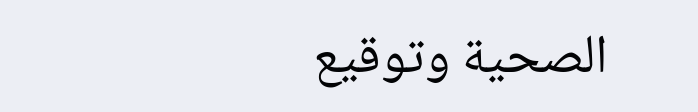الصحية وتوقيع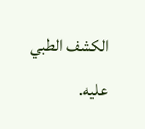الكشف الطبي عليه.